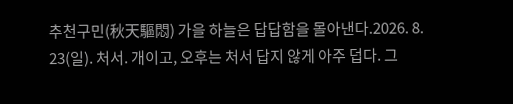추천구민(秋天驅悶) 가을 하늘은 답답함을 몰아낸다.2026. 8. 23(일). 처서. 개이고, 오후는 처서 답지 않게 아주 덥다. 그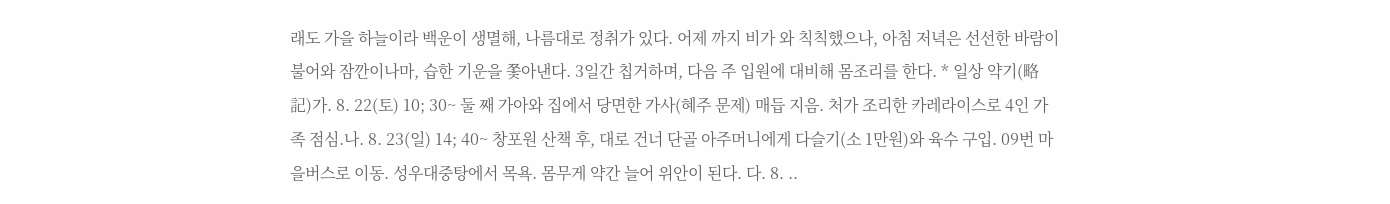래도 가을 하늘이라 백운이 생멸해, 나름대로 정취가 있다. 어제 까지 비가 와 칙칙했으나, 아침 저녁은 선선한 바람이 불어와 잠깐이나마, 습한 기운을 쫓아낸다. 3일간 칩거하며, 다음 주 입원에 대비해 몸조리를 한다. * 일상 약기(略記)가. 8. 22(토) 10; 30~ 둘 째 가아와 집에서 당면한 가사(혜주 문제) 매듭 지음. 처가 조리한 카레라이스로 4인 가족 점심.나. 8. 23(일) 14; 40~ 창포원 산책 후, 대로 건너 단골 아주머니에게 다슬기(소 1만원)와 육수 구입. 09번 마을버스로 이동. 성우대중탕에서 목욕. 몸무게 약간 늘어 위안이 된다. 다. 8. ..